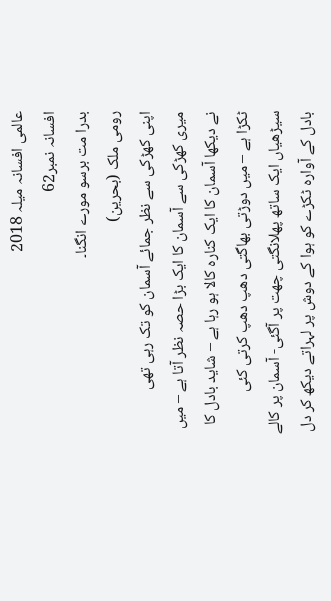عالمی افسانہ میلہ 2018
افسانہ نمبر62
بدرا مت برسو مورے انگنا۔
رومی ملک (بحرین)
اپنی کھڑکی سے نظر جمائے آسمان کو تک رہی تھی
میری کھڑکی سے آسمان کا ایک بڑا حصہ نظر آتا ہے – میں نے دیکھا آسمان کا ایک کنارہ کالا ہو رہا ہے – شاید بادل کا ٹکڑا ہے – میں دوڑتی بھاگتی دھپ دھپ کرتی کئی سیڑھیاں ایک ساتھ پھلانگتی چھت پر آگئی- آسمان پر کالے بادل کے آوارہ ٹکڑے کو ہوا کے دوش پر لہراتے دیکھ کر دل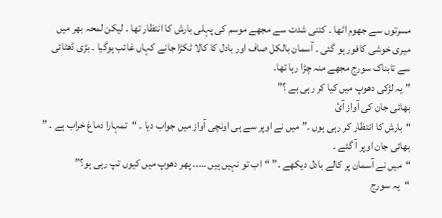مسرتوں سے جھوم اٹھا ۔ کتنی شدت سے مجھے موسم کی پہلی بارش کا انتظار تھا ۔ لیکن لمحہ بھر میں میری خوشی کافور ہو گئی ۔ آسمان بالکل صاف اور بادل کا کالا ٹکڑا جانے کہاں غائب ہوگیا ۔ بڑی ڈھٹائی سے تابناک سورج مجھے منہ چڑا رہا تھا۔
” یہ لڑکی دھوپ میں کیا کر رہی ہے ؟”
بھائی جان کی آواز آئ
“بارش کا انتظار کر رہی ہوں ۔” میں نے اوپر سے ہی اونچی آواز میں جواب دیا ۔ “تمہارا دماغ خراب ہے ۔ ”
بھائی جان اوپر آ گئے ۔
“میں نے آسمان پر کالے بادل دیکھے ۔” “اب تو نہیں ہیں ….. پھر دھوپ میں کیوں تپ رہی ہو؟”
“یہ سورج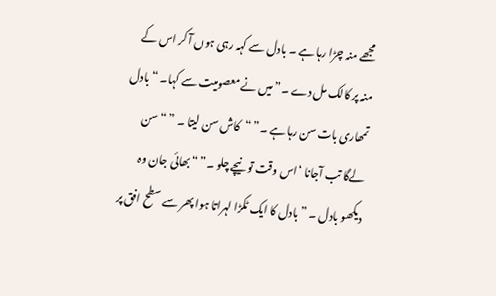مجھے منہ چڑا رہا ہے ۔ بادل سے کہہ رہی ہوں آ کر اس کے منہ پر کالک مل دے ۔” میں نے معصومیت سے کہا۔ “بادل تمھاری بات سن رہا ہے ۔” “کاش سن لیتا ۔ ” “سن لےگا تب آجانا ‘اس وقت تو نیچے چلو ۔” “بھائی جان وہ دیکھو بادل ۔ ” بادل کا ایک ٹکڑا لہراتا ہوا پھر سے سطح افق پر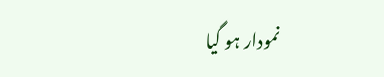نمودار ہو گیا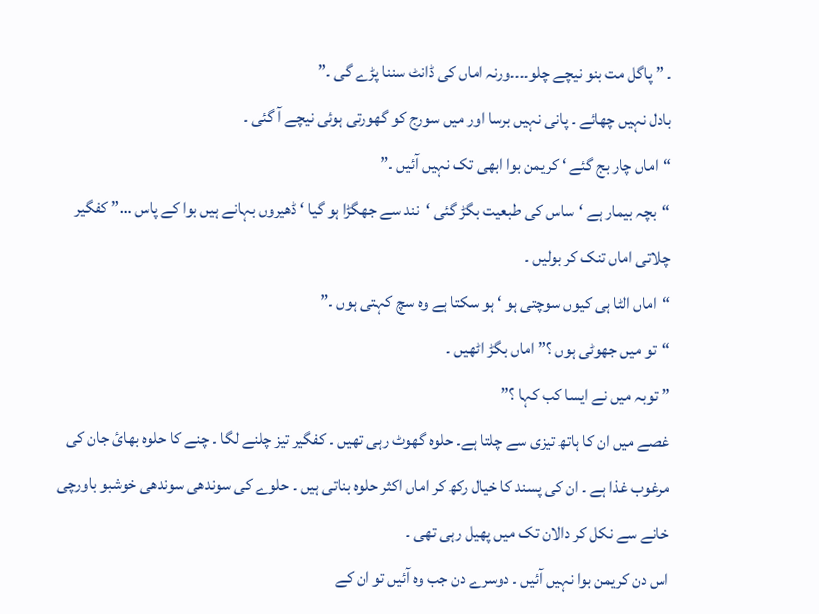۔ ” پاگل مت بنو نیچے چلو۔۔۔۔ورنہ اماں کی ڈانٹ سننا پڑے گی ۔”
بادل نہیں چھائے ۔ پانی نہیں برسا اور میں سورج کو گھورتی ہوئی نیچے آ گئی ۔
“اماں چار بج گئے ‘ کریمن بوا ابھی تک نہیں آئیں ۔”
“بچہ بیمار ہے ‘ساس کی طبعیت بگڑ گئی ‘نند سے جھگڑا ہو گیا ‘ ڈھیروں بہانے ہیں بوا کے پاس …” کفگیر چلاتی اماں تنک کر بولیں ۔
“اماں الٹا ہی کیوں سوچتی ہو ‘ ہو سکتا ہے وہ سچ کہتی ہوں ۔”
“تو میں جھوٹی ہوں ؟” اماں بگڑ اٹھیں ۔
” توبہ میں نے ایسا کب کہا ؟”
غصے میں ان کا ہاتھ تیزی سے چلتا ہے۔ حلوہ گھوٹ رہی تھیں ۔ کفگیر تیز چلنے لگا ۔ چنے کا حلوہ بھائ جان کی مرغوب غذا ہے ۔ ان کی پسند کا خیال رکھ کر اماں اکثر حلوہ بناتی ہیں ۔ حلوے کی سوندھی سوندھی خوشبو باورچی خانے سے نکل کر دالان تک میں پھیل رہی تھی ۔
اس دن کریمن بوا نہیں آئیں ۔ دوسرے دن جب وہ آئیں تو ان کے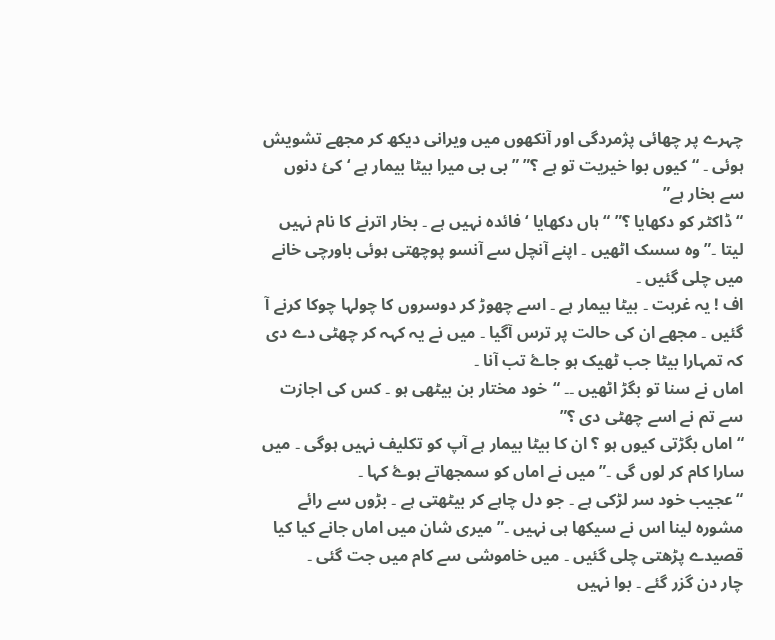چہرے پر چھائی پژمردگی اور آنکھوں میں ویرانی دیکھ کر مجھے تشویش ہوئی ۔ “کیوں بوا خیریت تو ہے ؟” ” بی بی میرا بیٹا بیمار ہے ‘کئ دنوں سے بخار ہے”
“ڈاکٹر کو دکھایا ؟” “ہاں دکھایا ‘ فائدہ نہیں ہے ۔ بخار اترنے کا نام نہیں لیتا ۔” وہ سسک اٹھیں ۔ اپنے آنچل سے آنسو پوچھتی ہوئی باورچی خانے میں چلی گئیں ۔
اف ! یہ غربت ۔ بیٹا بیمار ہے ۔ اسے چھوڑ کر دوسروں کا چولہا چوکا کرنے آ گئیں ۔ مجھے ان کی حالت پر ترس آگیا ۔ میں نے یہ کہہ کر چھٹی دے دی کہ تمہارا بیٹا جب ٹھیک ہو جاۓ تب آنا ۔
اماں نے سنا تو بگڑ اٹھیں ۔۔ “خود مختار بن بیٹھی ہو ۔ کس کی اجازت سے تم نے اسے چھٹی دی ؟”
“اماں بگڑتی کیوں ہو ؟ ان کا بیٹا بیمار ہے آپ کو تکلیف نہیں ہوگی ۔ میں سارا کام کر لوں گی ۔” میں نے اماں کو سمجھاتے ہوۓ کہا ۔
“عجیب خود سر لڑکی ہے ۔ جو دل چاہے کر بیٹھتی ہے ۔ بڑوں سے رائے مشورہ لینا اس نے سیکھا ہی نہیں ۔” میری شان میں اماں جانے کیا کیا قصیدے پڑھتی چلی گئیں ۔ میں خاموشی سے کام میں جت گئی ۔
چار دن گزر گئے ۔ بوا نہیں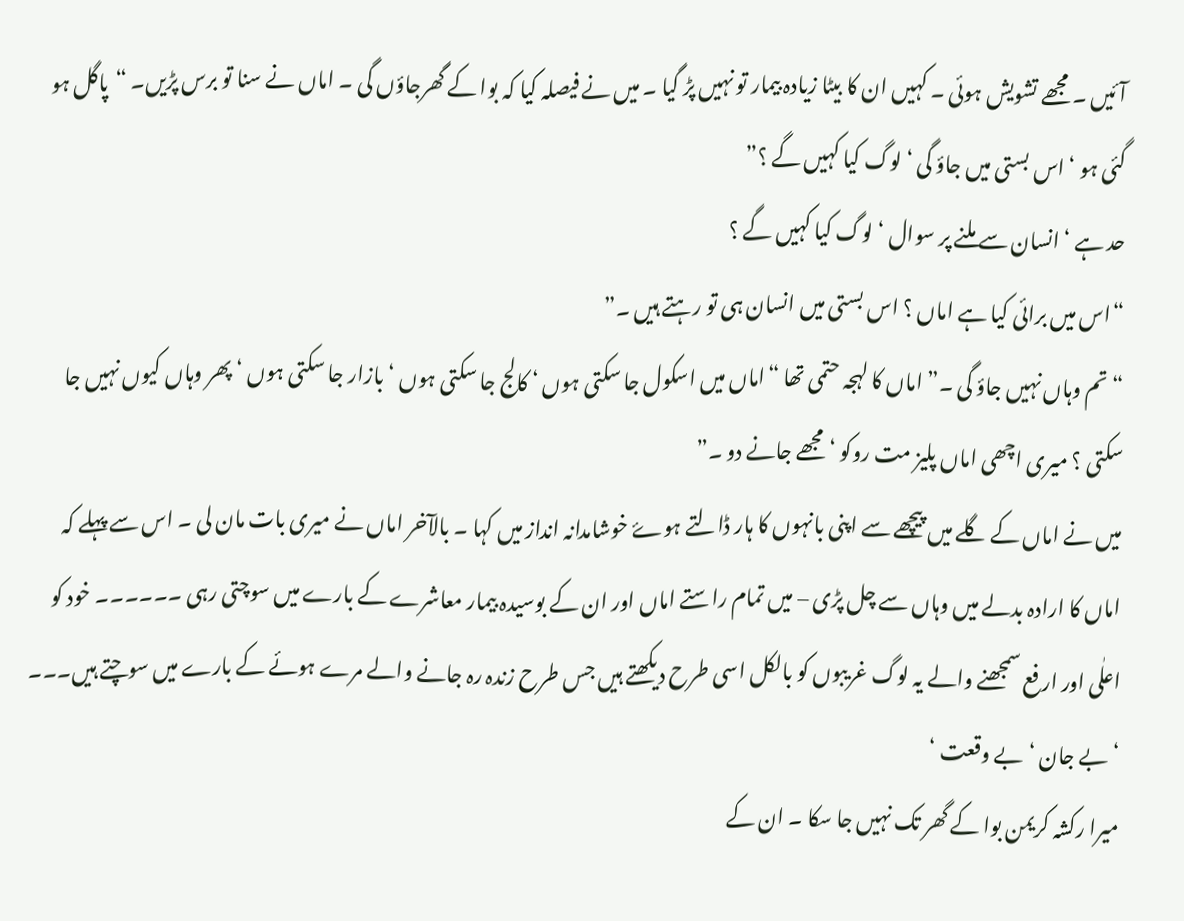آئیں ۔ مجھے تشویش ہوئی ۔ کہیں ان کا بیٹا زیادہ بیمار تو نہیں پڑ گیا ۔ میں نے فیصلہ کیا کہ بوا کے گھرجاؤں گی ۔ اماں نے سنا تو برس پڑیں۔ “پاگل ہو گئی ہو ‘ اس بستی میں جاؤ گی ‘ لوگ کیا کہیں گے ؟”
حد ہے ‘ انسان سے ملنے پر سوال ‘ لوگ کیا کہیں گے ؟
“اس میں برائی کیا ہے اماں ؟ اس بستی میں انسان ہی تو رہتے ہیں ۔”
“تم وہاں نہیں جاؤ گی ۔” اماں کا لہجہ حتمی تھا “اماں میں اسکول جا سکتی ہوں ‘ کالج جا سکتی ہوں ‘ بازار جا سکتی ہوں ‘ پھر وہاں کیوں نہیں جا سکتی ؟ میری اچھی اماں پلیز مت روکو ‘ مجھے جانے دو ۔”
میں نے اماں کے گلے میں پیچھے سے اپنی بانہوں کا ہار ڈالتے ہوۓ خوشامدانہ انداز میں کہا ۔ بالآخر اماں نے میری بات مان لی ۔ اس سے پہلے کہ اماں کا ارادہ بدلے میں وہاں سے چل پڑی – میں تمام راستے اماں اور ان کے بوسیدہ بیمار معاشرے کے بارے میں سوچتی رہی ۔۔۔۔۔۔ خود کو اعلٰی اور ارفع سمجھنے والے یہ لوگ غریبوں کو بالکل اسی طرح دیکھتے ہیں جس طرح زندہ رہ جانے والے مرے ہوئے کے بارے میں سوچتے ہیں۔۔۔
‘بے جان ‘بے وقعت ‘
میرا رکشہ کریمن بوا کے گھر تک نہیں جا سکا ۔ ان کے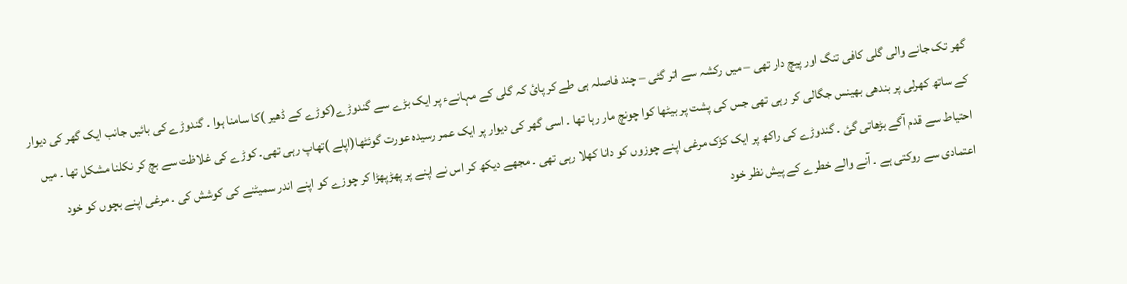گھر تک جانے والی گلی کافی تنگ اور پیچ دار تھی – میں رکشہ سے اتر گئی – چند فاصلہ ہی طے کر پائ کہ گلی کے مہانےء پر ایک بڑے سے گندوڑے(کوڑے کے ڈھیر )کا سامنا ہوا ۔ گندوڑے کی بائیں جانب ایک گھر کی دیوار کے ساتھ کھرلی پر بندھی بھینس جگالی کر رہی تھی جس کی پشت پر بیٹھا کوا چونچ مار رہا تھا ۔ اسی گھر کی دیوار پر ایک عمر رسیدہ عورت گوئٹھا(اپلے )تھاپ رہی تھی۔ کوڑے کی غلاظت سے بچ کر نکلنا مشکل تھا ۔ میں احتیاط سے قدم آگے بڑھاتی گئ ۔ گندوڑے کی راکھ پر ایک کڑک مرغی اپنے چوزوں کو دانا کھلا رہی تھی ۔ مجھے دیکھ کر اس نے اپنے پر پھڑپھڑا کر چوزے کو اپنے اندر سمیٹنے کی کوشش کی ۔ مرغی اپنے بچوں کو خود اعتمادی سے روکتی ہے ۔ آنے والے خطرے کے پیش نظر خود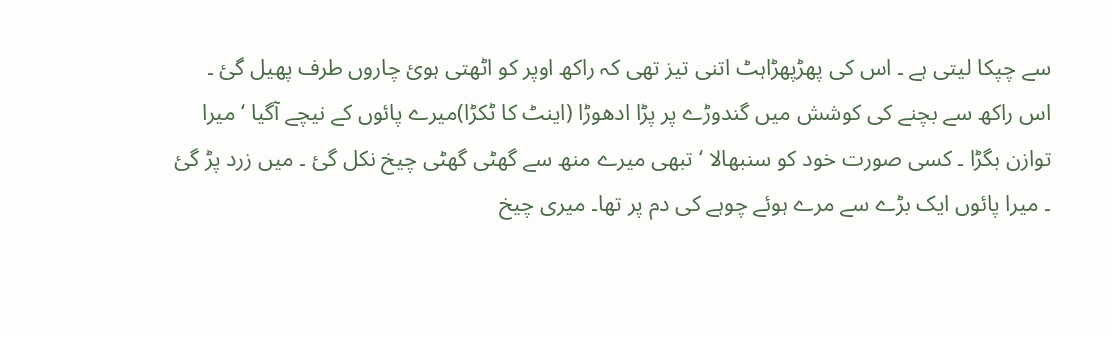سے چپکا لیتی ہے ۔ اس کی پھڑپھڑاہٹ اتنی تیز تھی کہ راکھ اوپر کو اٹھتی ہوئ چاروں طرف پھیل گئ ۔ اس راکھ سے بچنے کی کوشش میں گندوڑے پر پڑا ادھوڑا (اینٹ کا ٹکڑا)میرے پائوں کے نیچے آگیا ‘ میرا توازن بگڑا ۔ کسی صورت خود کو سنبھالا ‘تبھی میرے منھ سے گھٹی گھٹی چیخ نکل گئ ۔ میں زرد پڑ گئ ۔ میرا پائوں ایک بڑے سے مرے ہوئے چوہے کی دم پر تھا۔ میری چیخ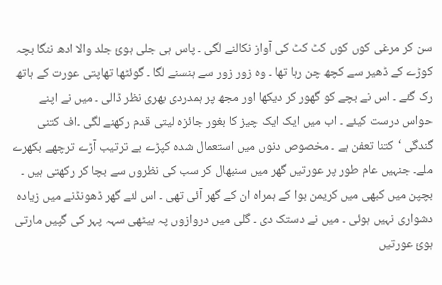سن کر مرغی کوں کوں کٹ کٹ کی آواز نکالنے لگی ۔ پاس ہی جلی ہوئ جلد والا ادھ ننگا بچہ کوڑے کے ڈھیر سے کچھ چن رہا تھا ۔ وہ زور زور سے ہنسنے لگا ۔ گوئٹھا تھاپتی عورت کے ہاتھ رک گئے ۔ اس نے بچے کو گھور کر دیکھا اور مجھ پر ہمدردی بھری نظر ڈالی ۔ میں نے اپنے حواس درست کیئے ۔ اب میں ایک ایک چیز کا بغور جائزہ لیتی قدم رکھنے لگی ۔اف کتنی گندگی ‘کتنا تعفن ہے ۔ مخصوص دنوں میں استعمال شدہ کپڑے بے ترتیب آڑے ترچھے بکھرے ملے۔ جنہیں عام طور پر عورتیں گھر میں سنبھال کر سب کی نظروں سے بچا کر رکھتی ہیں ۔
بچپن میں کبھی میں کریمن بوا کے ہمراہ ان کے گھر آئی تھی ۔ اس لئے گھر ڈھونڈنے میں زیادہ دشواری نہیں ہوئی ۔ میں نے دستک دی ۔ گلی میں دروازوں پہ بیٹھی سہہ پہر کی گپیں مارتی ہوئ عورتیں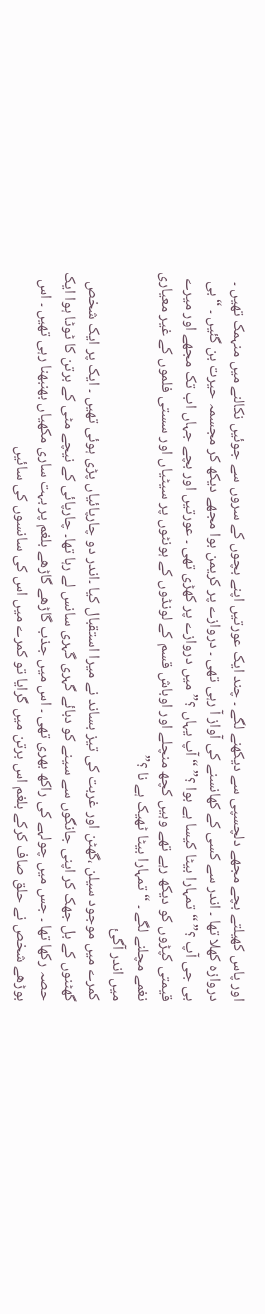اور پاس کھیلتے بچے مجھے دلچسپی سے دیکھنے لگے ۔ چند ایک عورتیں اپنے بچوں کے سروں سے جوئیں نکالنے میں منہمک تھیں ۔ دروازہ کھلا تھا ۔ اندر سے کسی کے کھانسنے کی آواز آ رہی تھی ۔ دروازے پر کریمن بوا مجھے دیکھ کر مجسمہ حیرت بن گئیں ۔ “بی بی جی آپ ؟” “تمہارا بیٹا کیسا ہے بوا ؟” “آپ یہاں ؟” میں دروازے پر کھڑی تھی ۔ عورتیں اور بچے جہاں اب تک مجھے اور میرے قیمتی کپڑوں کو دیکھ رہے تھے وہیں کچھ منچلے اور اوباش قسم کے لونڈوں کے ہونٹوں پر سیٹیاں اور سستی فلموں کے غیر معیاری نغمے مچلنے لگے ۔ “تمہارا بیٹا ٹھیک ہے نا ؟”
میں اندر آگئ
کمرے میں موجود سیلن ،گھٹن اور غربت کی تیز بساند نے میرا استقبال کیا ۔اندر دو چارپائیاں پڑی ہوئی تھیں ۔ ایک پر ایک شخص گھٹنوں کے بل جھک کر اپنی جانگوں سے سینے کو دبائے گہری گہری سانس لے رہا تھا۔ چارپائی کے نیچے مٹی کے برتن کا ٹوٹا ہوا ایک حصہ رکھا تھا ۔ جس میں چولہے کی راکھ بھری تھی ۔ اس میں جذب گاڑھے گاڑھے بلغم پر بہت ساری مکھیاں بھنبھنا رہی تھیں ۔ اس بوڑھے شخص نے حلق صاف کرکے بلغم اس برتن میں گرایا تو کمرے میں اس کی سانسوں کی سائیں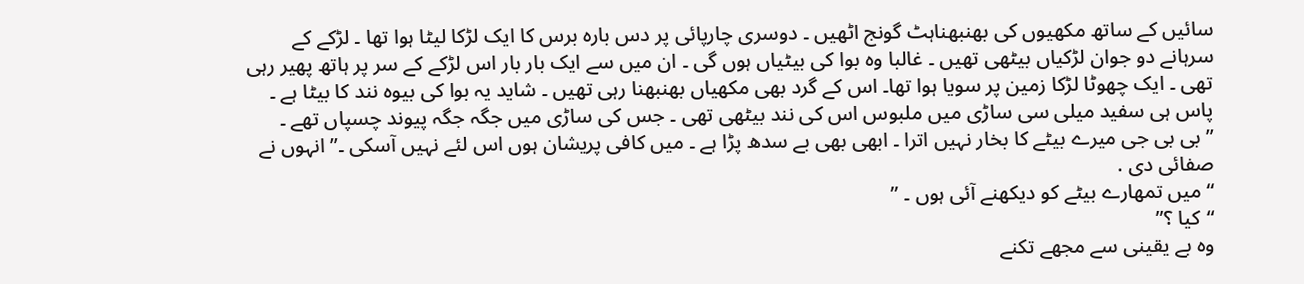سائیں کے ساتھ مکھیوں کی بھنبھناہٹ گونج اٹھیں ۔ دوسری چارپائی پر دس بارہ برس کا ایک لڑکا لیٹا ہوا تھا ۔ لڑکے کے سرہانے دو جوان لڑکیاں بیٹھی تھیں ۔ غالبا وہ بوا کی بیٹیاں ہوں گی ۔ ان میں سے ایک بار بار اس لڑکے کے سر پر ہاتھ پھیر رہی تھی ۔ ایک چھوٹا لڑکا زمین پر سویا ہوا تھا۔ اس کے گرد بھی مکھیاں بھنبھنا رہی تھیں ۔ شاید یہ بوا کی بیوہ نند کا بیٹا ہے ۔ پاس ہی سفید میلی سی ساڑی میں ملبوس اس کی نند بیٹھی تھی ۔ جس کی ساڑی میں جگہ جگہ پیوند چسپاں تھے ۔
” بی بی جی میرے بیٹے کا بخار نہیں اترا ۔ ابھی بھی بے سدھ پڑا ہے ۔ میں کافی پریشان ہوں اس لئے نہیں آسکی ۔” انہوں نے صفائی دی .
“میں تمھارے بیٹے کو دیکھنے آئی ہوں ۔ ”
“کیا ؟”
وہ بے یقینی سے مجھے تکنے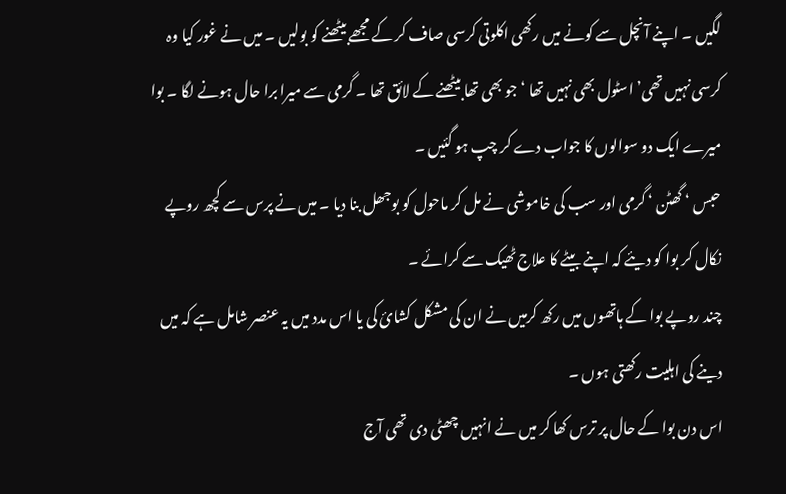لگیں ۔ اپنے آنچل سے کونے میں رکھی اکلوتی کرسی صاف کر کے مجھے بیٹھنے کو بولیں ۔ میں نے غور کیا وہ کرسی نہیں تھی’ اسٹول بھی نہیں تھا ‘جو بھی تھا بیٹھنے کے لائق تھا ۔ گرمی سے میرا برا حال ہونے لگا ۔ بوا میرے ایک دو سوالوں کا جواب دے کر چپ ہو گئیں ۔
حبس ‘ گھٹن ‘ گرمی اور سب کی خاموشی نے مل کر ماحول کو بوجھل بنا دیا ۔ میں نے پرس سے کچھ روپے نکال کر بوا کو دیئے کہ اپنے بیٹے کا علاج ٹھیک سے کرائے ۔
چند روپے بوا کے ہاتھوں میں رکھ کرمیں نے ان کی مشکل کشائ کی یا اس مدد میں یہ عنصر شامل ہے کہ میں دینے کی اہلیت رکھتی ہوں ۔
اس دن بوا کے حال پر ترس کھا کر میں نے انہیں چھٹی دی تھی آج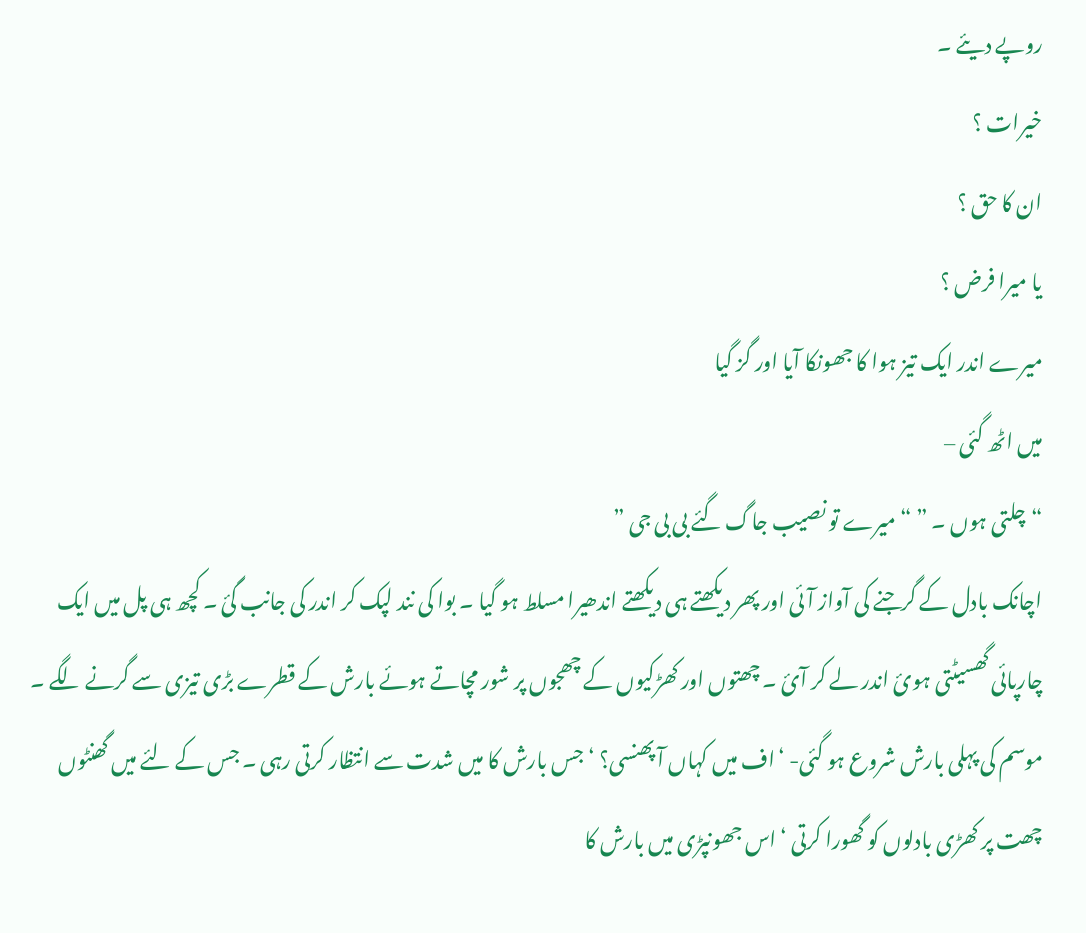روپے دیئے ۔
خیرات ؟
ان کا حق ؟
یا میرا فرض ؟
میرے اندر ایک تیز ہوا کا جھونکا آیا اور گز گیا
میں اٹھ گئی –
“چلتی ہوں ۔ ” “میرے تو نصیب جاگ گئے بی بی جی ”
اچانک بادل کے گرجنے کی آواز آئی اور پھر دیکھتے ہی دیکھتے اندھیرا مسلط ہو گیا ۔ بوا کی نند لپک کر اندر کی جانب گئ ۔ کچھ ہی پل میں ایک چارپائی گھسیٹتی ہوئ اندر لے کر آئ ۔ چھتوں اور کھڑکیوں کے چھجوں پر شور مچاتے ہوئے بارش کے قطرے بڑی تیزی سے گرنے لگے ۔ موسم کی پہلی بارش شروع ہو گئی- ‘اف میں کہاں آ پھنسی؟ ‘ جس بارش کا میں شدت سے انتظار کرتی رہی ۔ جس کے لئے میں گھنٹوں چھت پر کھڑی بادلوں کو گھورا کرتی ‘ اس جھونپڑی میں بارش کا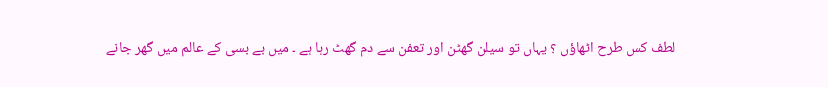لطف کس طرح اٹھاؤں ؟ یہاں تو سیلن گھٹن اور تعفن سے دم گھٹ رہا ہے ۔ میں بے بسی کے عالم میں گھر جانے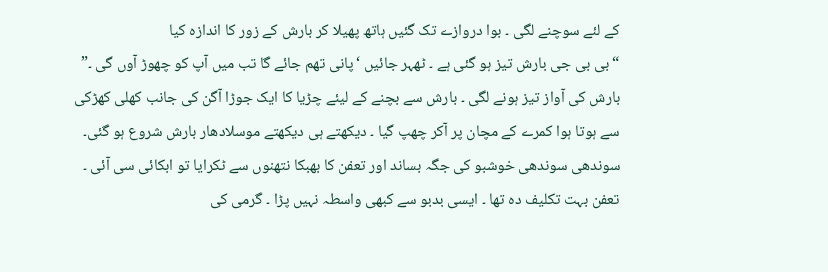کے لئے سوچنے لگی ۔ بوا دروازے تک گئیں ہاتھ پھیلا کر بارش کے زور کا اندازہ کیا
“بی بی جی بارش تیز ہو گئی ہے ۔ ٹھہر جائیں ‘پانی تھم جائے گا تب میں آپ کو چھوڑ آوں گی ۔”
بارش کی آواز تیز ہونے لگی ۔ بارش سے بچنے کے لیئے چڑیا کا ایک جوڑا آگن کی جانب کھلی کھڑکی سے ہوتا ہوا کمرے کے مچان پر آکر چھپ گیا ۔ دیکھتے ہی دیکھتے موسلادھار بارش شروع ہو گئی۔ سوندھی سوندھی خوشبو کی جگہ بساند اور تعفن کا بھبکا نتھنوں سے ٹکرایا تو ابکائی سی آئی ۔ تعفن بہت تکلیف دہ تھا ۔ ایسی بدبو سے کبھی واسطہ نہیں پڑا ۔ گرمی کی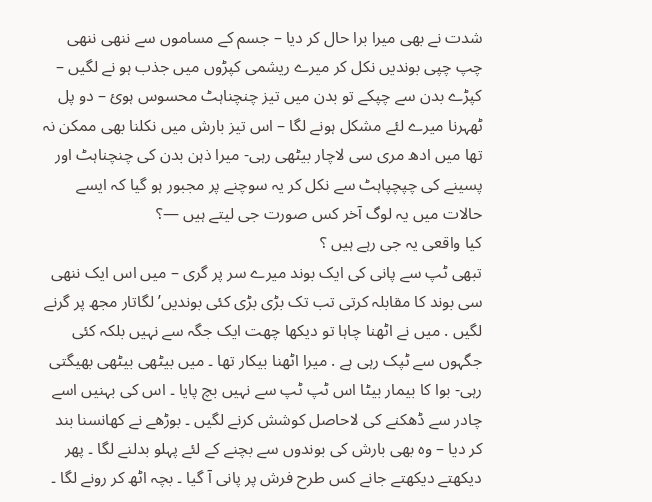شدت نے بھی میرا برا حال کر دیا – جسم کے مساموں سے ننھی ننھی چپ چپی بوندیں نکل کر میرے ریشمی کپڑوں میں جذب ہو نے لگیں – کپڑے بدن سے چپکے تو بدن میں تیز چنچناہٹ محسوس ہوئ – دو پل ٹھہرنا میرے لئے مشکل ہونے لگا – اس تیز بارش میں نکلنا بھی ممکن نہ تھا میں ادھ مری سی لاچار بیٹھی رہی- میرا ذہن بدن کی چنچناہٹ اور پسینے کی چپچپاہٹ سے نکل کر یہ سوچنے پر مجبور ہو گیا کہ ایسے حالات میں یہ لوگ آخر کس صورت جی لیتے ہیں —؟
کیا واقعی یہ جی رہے ہیں ؟
تبھی ٹپ سے پانی کی ایک بوند میرے سر پر گری – میں اس ایک ننھی سی بوند کا مقابلہ کرتی تب تک بڑی بڑی کئی بوندیں’ لگاتار مجھ پر گرنے لگیں . میں نے اٹھنا چاہا تو دیکھا چھت ایک جگہ سے نہیں بلکہ کئی جگہوں سے ٹپک رہی ہے . میرا اٹھنا بیکار تھا ۔ میں بیٹھی بیٹھی بھیگتی رہی- بوا کا بیمار بیٹا اس ٹپ ٹپ سے نہیں بچ پایا ۔ اس کی بہنیں اسے چادر سے ڈھکنے کی لاحاصل کوشش کرنے لگیں ۔ بوڑھے نے کھانسنا بند کر دیا – وہ بھی بارش کی بوندوں سے بچنے کے لئے پہلو بدلنے لگا ۔ پھر دیکھتے دیکھتے جانے کس طرح فرش پر پانی آ گیا ۔ بچہ اٹھ کر رونے لگا ۔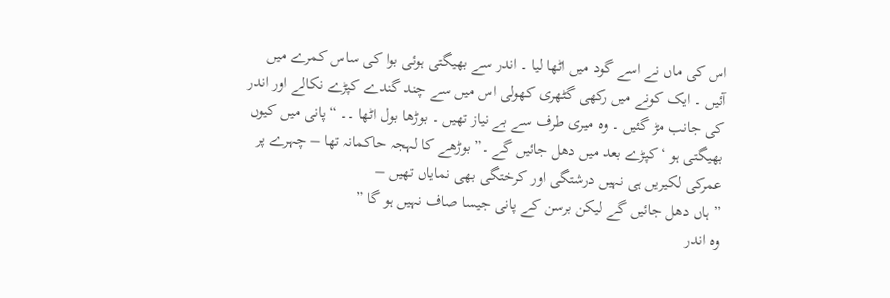اس کی ماں نے اسے گود میں اٹھا لیا ۔ اندر سے بھیگتی ہوئی بوا کی ساس کمرے میں آئیں ۔ ایک کونے میں رکھی گٹھری کھولی اس میں سے چند گندے کپڑے نکالے اور اندر کی جانب مڑ گئیں ۔ وہ میری طرف سے بے نیاز تھیں ۔ بوڑھا بول اٹھا ۔۔ “پانی میں کیوں بھیگتی ہو ‘ کپڑے بعد میں دھل جائیں گے ۔” بوڑھے کا لہجہ حاکمانہ تھا – چہرے پر عمرکی لکیریں ہی نہیں درشتگی اور کرختگی بھی نمایاں تھیں –
” ہاں دھل جائیں گے لیکن برسن کے پانی جیسا صاف نہیں ہو گا ”
وہ اندر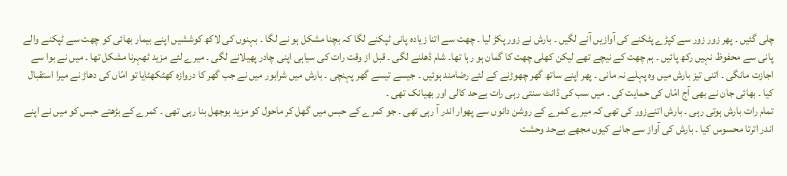چلی گئیں ۔ پھر زور زور سے کپڑے پٹکنے کی آوازیں آنے لگیں ۔ بارش نے زور پکڑ لیا ۔ چھت سے اتنا زیادہ پانی ٹپکنے لگا کہ بچنا مشکل ہو نے لگا ۔ بہنوں کی لاکھ کوششیں اپنے بیمار بھائی کو چھت سے ٹپکنے والے پانی سے محفوظ نہیں رکھ پائیں ۔ ہم چھت کے نیچے تھے لیکن کھلی چھت کا گمان ہو رہا تھا۔ شام ڈھلنے لگی ۔ قبل از وقت رات کی سیاہی اپنی چادر پھیلانے لگی ۔ میرے لئے مزید ٹھہرنا مشکل تھا ۔ میں نے بوا سے اجازت مانگی ۔ اتنی تیز بارش میں وہ پہلے نہ مانی ۔ پھر اپنے ساتھ گھر چھوڑنے کے لئے رضامند ہوئیں ۔ جیسے تیسے گھر پہنچی ۔ بارش میں شرابور میں نے جب گھر کا دروازہ کھٹکھٹایا تو امّاں کی دھاڑ نے میرا استقبال کیا ۔ بھائی جان نے بھی آج امّاں کی حمایت کی ۔ میں سب کی ڈانٹ سنتی رہی رات بےحد کالی اور بھیانک تھی ۔
تمام رات بارش ہوتی رہی ۔ بارش اتنےزور کی تھی کہ میرے کمرے کے روشن دانوں سے پھوار اندر آ رہی تھی ۔ جو کمرے کے حبس میں گھل کر ماحول کو مزید بوجھل بنا رہی تھی ۔ کمرے کے بڑھتے حبس کو میں نے اپنے اندر اترتا محسوس کیا ۔ بارش کی آواز سے جانے کیوں مجھے بےحد وحشت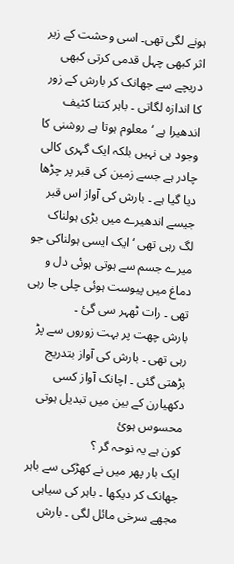ہونے لگی تھی۔ اسی وحشت کے زیر اثر کبھی چہل قدمی کرتی کبھی دریچے سے جھانک کر بارش کے زور کا اندازہ لگاتی ۔ باہر کتنا کثیف اندھیرا ہے ‘ معلوم ہوتا ہے روشنی کا وجود ہی نہیں بلکہ ایک گہری کالی چادر ہے جسے زمین کی قبر پر چڑھا دیا گیا ہے ۔ بارش کی آواز اس قبر جیسے اندھیرے میں بڑی ہولناک لگ رہی تھی ‘ ایک ایسی ہولناکی جو میرے جسم سے ہوتی ہوئی دل و دماغ میں پیوست ہوئی چلی جا رہی تھی ۔ رات ٹھہر سی گئ ۔
بارش چھت پر بہت زوروں سے پڑ رہی تھی ۔ بارش کی آواز بتدریج بڑھتی گئی ۔ اچانک آواز کسی دکھیارن کے بین میں تبدیل ہوتی محسوس ہوئ
کون ہے یہ نوحہ گر ؟
ایک بار پھر میں نے کھڑکی سے باہر جھانک کر دیکھا ۔ باہر کی سیاہی مجھے سرخی مائل لگی ۔ بارش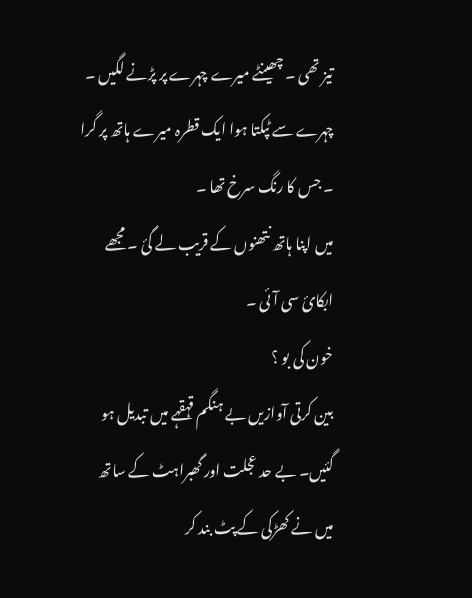تیز تھی ۔ چھینٹے میرے چہرے پر پڑنے لگیں ۔ چہرے سے ٹپکتا ہوا ایک قطرہ میرے ہاتھ پر گرا ۔ جس کا رنگ سرخ تھا ۔
میں اپنا ہاتھ نتھنوں کے قریب لے گئ ۔ مجھے ابکائ سی آئی ۔
خون کی بو ؟
بین کرتی آوازیں بے ہنگم قہقہے میں تبدیل ہو گئیں۔ بے حد عجلت اور گھبراہٹ کے ساتھ میں نے کھڑکی کے پٹ بند کر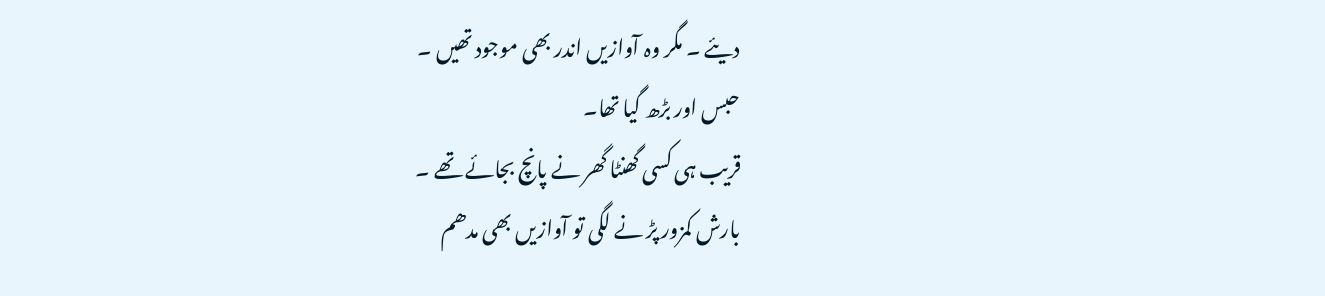دیئے ۔ مگر وہ آوازیں اندر بھی موجود تھیں ۔
حبس اور بڑھ گیا تھا۔
قریب ہی کسی گھنٹا گھر نے پانچ بجائے تھے ۔
بارش کمزور پڑ نے لگی تو آوازیں بھی مدھم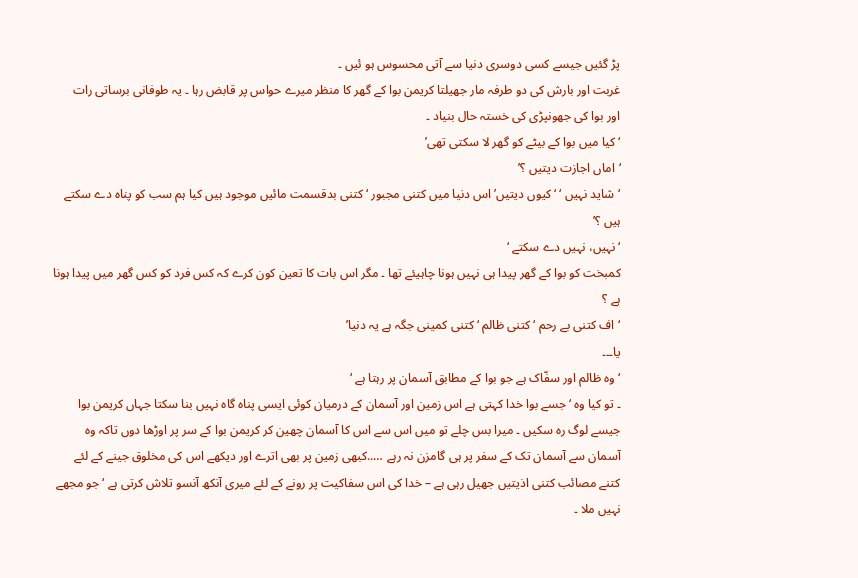پڑ گئیں جیسے کسی دوسری دنیا سے آتی محسوس ہو ئیں ۔
غربت اور بارش کی دو طرفہ مار جھیلتا کریمن بوا کے گھر کا منظر میرے حواس پر قابض رہا ۔ یہ طوفانی برساتی رات
اور بوا کی جھونپڑی کی خستہ حال بنیاد ۔
‘کیا میں بوا کے بیٹے کو گھر لا سکتی تھی’
‘اماں اجازت دیتیں ؟’
‘شاید نہیں ‘ ‘ کیوں دیتیں’ اس دنیا میں کتنی مجبور ‘ کتنی بدقسمت مائیں موجود ہیں کیا ہم سب کو پناہ دے سکتے ہیں ؟’
‘نہیں، نہیں دے سکتے ‘
کمبخت کو بوا کے گھر پیدا ہی نہیں ہونا چاہیئے تھا ۔ مگر اس بات کا تعین کون کرے کہ کس فرد کو کس گھر میں پیدا ہونا ہے ؟
‘اف کتنی بے رحم ‘ کتنی ظالم ‘ کتنی کمینی جگہ ہے یہ دنیا’
یا۔۔۔
‘ وہ ظالم اور سفّاک ہے جو بوا کے مطابق آسمان پر رہتا ہے ‘
۔ تو کیا وہ ‘جسے بوا خدا کہتی ہے اس زمین اور آسمان کے درمیان کوئی ایسی پناہ گاہ نہیں بنا سکتا جہاں کریمن بوا جیسے لوگ رہ سکیں ۔ میرا بس چلے تو میں اس سے اس کا آسمان چھین کر کریمن بوا کے سر پر اوڑھا دوں تاکہ وہ آسمان سے آسمان تک کے سفر پر ہی گامزن نہ رہے …..کبھی زمین پر بھی اترے اور دیکھے اس کی مخلوق جینے کے لئے کتنے مصائب کتنی اذیتیں جھیل رہی ہے – خدا کی اس سفاکیت پر رونے کے لئے میری آنکھ آنسو تلاش کرتی ہے ‘ جو مجھے نہیں ملا ۔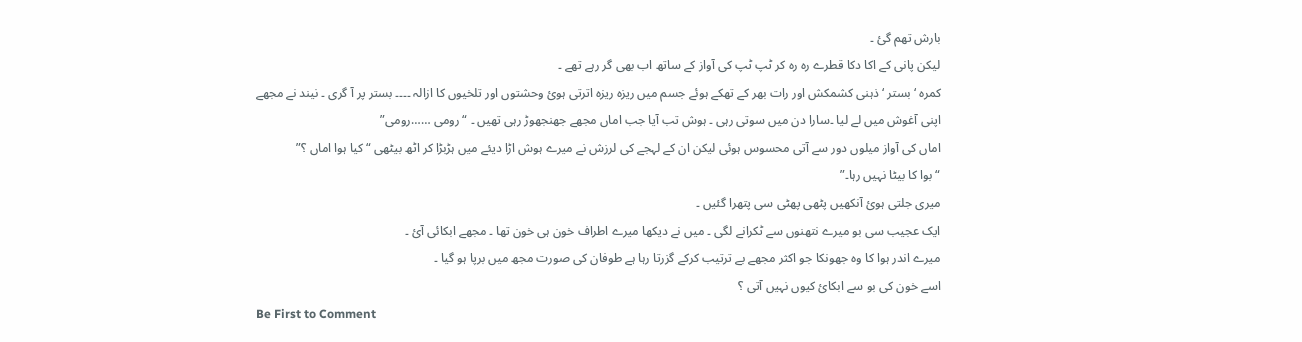بارش تھم گئ ۔
لیکن پانی کے اکا دکا قطرے رہ رہ کر ٹپ ٹپ کی آواز کے ساتھ اب بھی گر رہے تھے ۔
کمرہ ‘ بستر ‘ ذہنی کشمکش اور رات بھر کے تھکے ہوئے جسم میں ریزہ ریزہ اترتی ہوئ وحشتوں اور تلخیوں کا ازالہ ۔۔۔۔ بستر پر آ گری ۔ نیند نے مجھے اپنی آغوش میں لے لیا ۔سارا دن میں سوتی رہی ۔ ہوش تب آیا جب اماں مجھے جھنجھوڑ رہی تھیں ۔ “رومی ……رومی”
اماں کی آواز میلوں دور سے آتی محسوس ہوئی لیکن ان کے لہجے کی لرزش نے میرے ہوش اڑا دیئے میں ہڑبڑا کر اٹھ بیٹھی “کیا ہوا اماں ؟”
“بوا کا بیٹا نہیں رہا۔”
میری جلتی ہوئ آنکھیں پٹھی پھٹی سی پتھرا گئیں ۔
ایک عجیب سی بو میرے نتھنوں سے ٹکرانے لگی ۔ میں نے دیکھا میرے اطراف خون ہی خون تھا ۔ مجھے ابکائی آئ ۔
میرے اندر ہوا کا وہ جھونکا جو اکثر مجھے بے ترتیب کرکے گزرتا رہا ہے طوفان کی صورت مجھ میں برپا ہو گیا ۔
اسے خون کی بو سے ابکائ کیوں نہیں آتی ؟
Be First to Comment